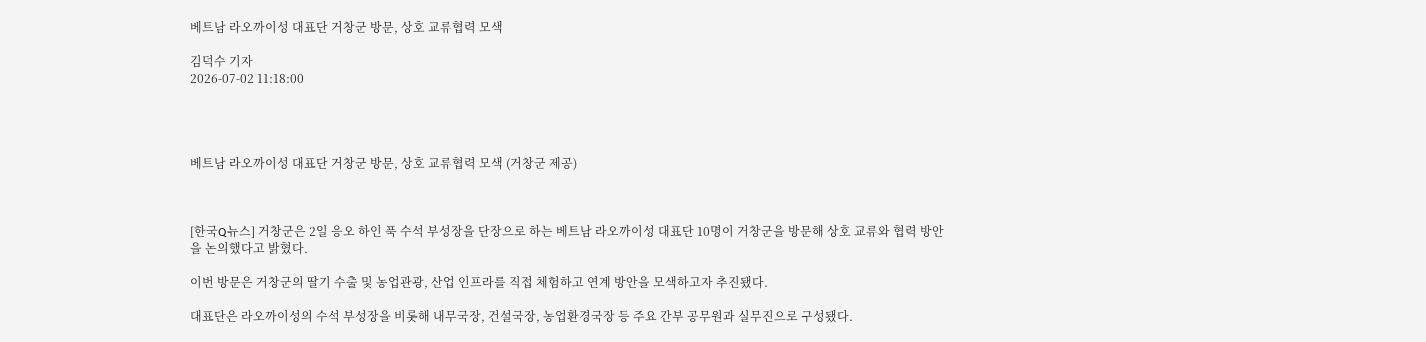베트남 라오까이성 대표단 거창군 방문, 상호 교류협력 모색

김덕수 기자
2026-07-02 11:18:00




베트남 라오까이성 대표단 거창군 방문, 상호 교류협력 모색 (거창군 제공)



[한국Q뉴스] 거창군은 2일 응오 하인 푹 수석 부성장을 단장으로 하는 베트남 라오까이성 대표단 10명이 거창군을 방문해 상호 교류와 협력 방안을 논의했다고 밝혔다.

이번 방문은 거창군의 딸기 수출 및 농업관광, 산업 인프라를 직접 체험하고 연계 방안을 모색하고자 추진됐다.

대표단은 라오까이성의 수석 부성장을 비롯해 내무국장, 건설국장, 농업환경국장 등 주요 간부 공무원과 실무진으로 구성됐다.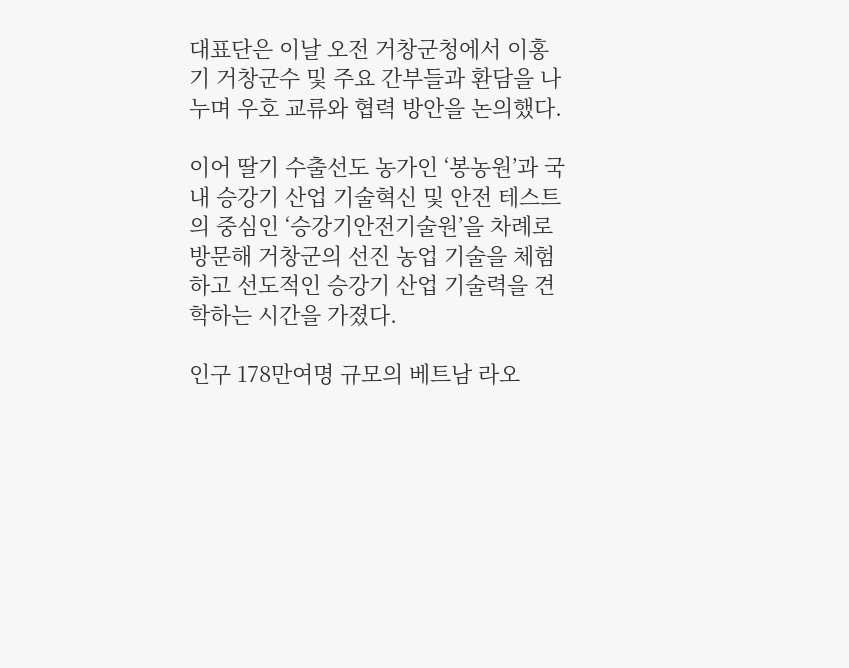대표단은 이날 오전 거창군청에서 이홍기 거창군수 및 주요 간부들과 환담을 나누며 우호 교류와 협력 방안을 논의했다.

이어 딸기 수출선도 농가인 ‘봉농원’과 국내 승강기 산업 기술혁신 및 안전 테스트의 중심인 ‘승강기안전기술원’을 차례로 방문해 거창군의 선진 농업 기술을 체험하고 선도적인 승강기 산업 기술력을 견학하는 시간을 가졌다.

인구 178만여명 규모의 베트남 라오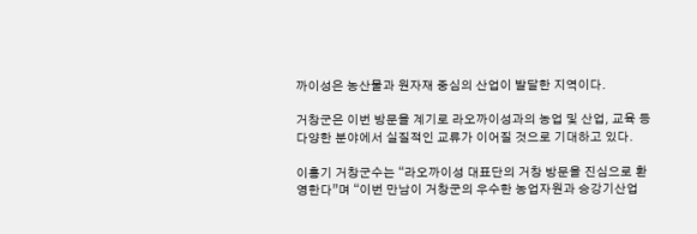까이성은 농산물과 원자재 중심의 산업이 발달한 지역이다.

거창군은 이번 방문을 계기로 라오까이성과의 농업 및 산업, 교육 등 다양한 분야에서 실질적인 교류가 이어질 것으로 기대하고 있다.

이홍기 거창군수는 “라오까이성 대표단의 거창 방문을 진심으로 환영한다”며 “이번 만남이 거창군의 우수한 농업자원과 승강기산업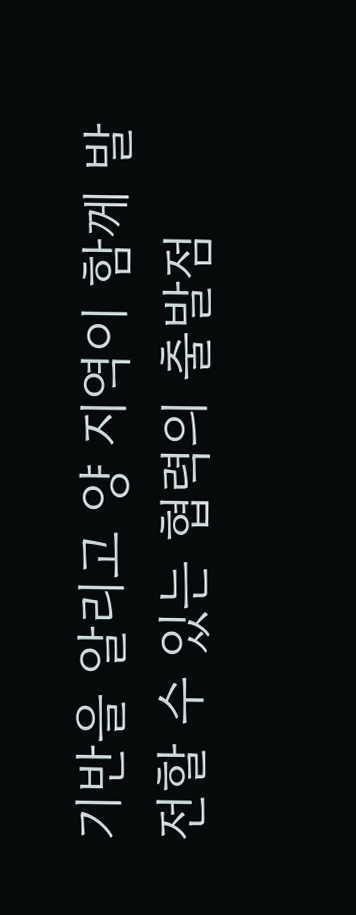기반을 알리고 양 지역이 함께 발전할 수 있는 협력의 출발점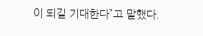이 되길 기대한다”고 말했다.